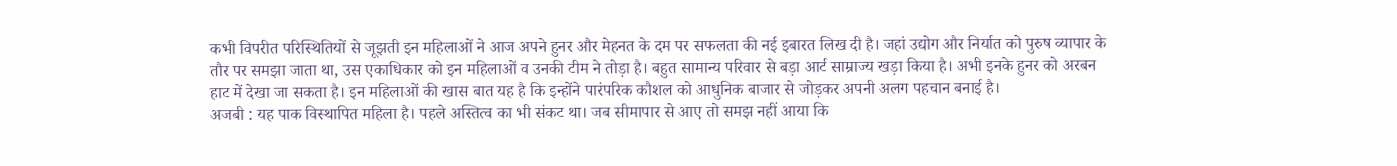कभी विपरीत परिस्थितियों से जूझती इन महिलाओं ने आज अपने हुनर और मेहनत के दम पर सफलता की नई इबारत लिख दी है। जहां उद्योग और निर्यात को पुरुष व्यापार के तौर पर समझा जाता था, उस एकाधिकार को इन महिलाओं व उनकी टीम ने तोड़ा है। बहुत सामान्य परिवार से बड़ा आर्ट साम्राज्य खड़ा किया है। अभी इनके हुनर को अरबन हाट में देखा जा सकता है। इन महिलाओं की खास बात यह है कि इन्होंने पारंपरिक कौशल को आधुनिक बाजार से जोड़कर अपनी अलग पहचान बनाई है।
अजबी : यह पाक विस्थापित महिला है। पहले अस्तित्व का भी संकट था। जब सीमापार से आए तो समझ नहीं आया कि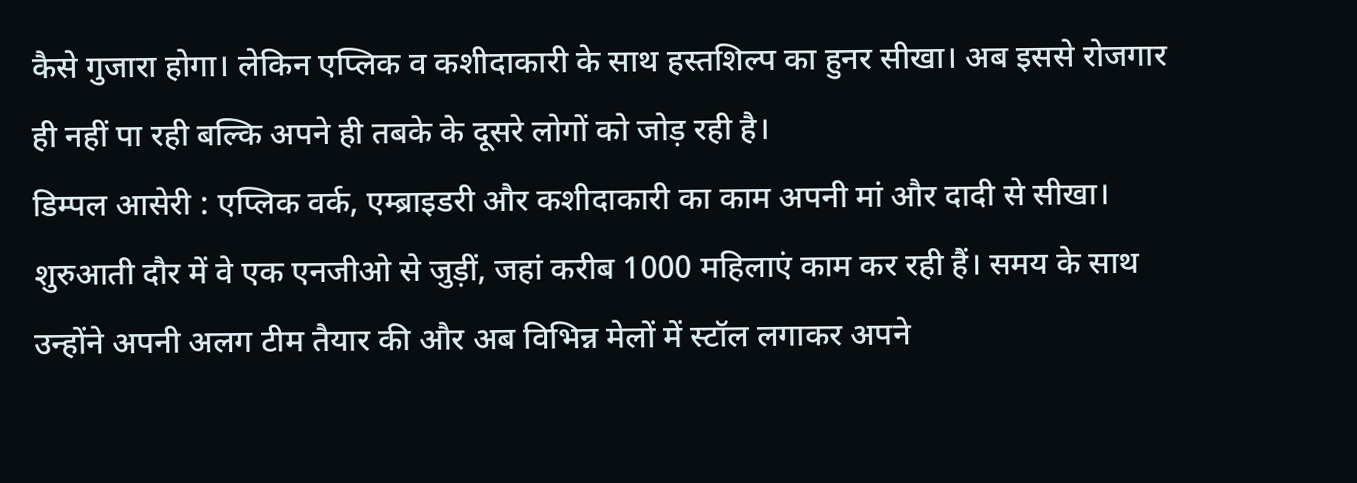कैसे गुजारा होगा। लेकिन एप्लिक व कशीदाकारी के साथ हस्तशिल्प का हुनर सीखा। अब इससे रोजगार ही नहीं पा रही बल्कि अपने ही तबके के दूसरे लोगों को जोड़ रही है।
डिम्पल आसेरी : एप्लिक वर्क, एम्ब्राइडरी और कशीदाकारी का काम अपनी मां और दादी से सीखा। शुरुआती दौर में वे एक एनजीओ से जुड़ीं, जहां करीब 1000 महिलाएं काम कर रही हैं। समय के साथ उन्होंने अपनी अलग टीम तैयार की और अब विभिन्न मेलों में स्टॉल लगाकर अपने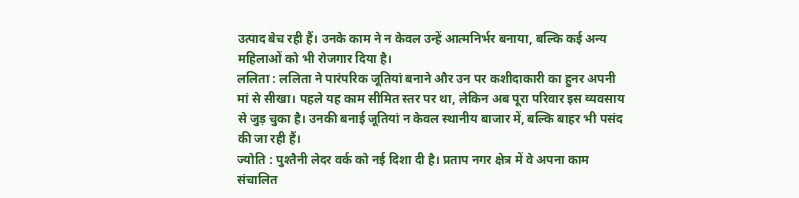उत्पाद बेच रही हैं। उनके काम ने न केवल उन्हें आत्मनिर्भर बनाया, बल्कि कई अन्य महिलाओं को भी रोजगार दिया है।
ललिता : ललिता ने पारंपरिक जूतियां बनाने और उन पर कशीदाकारी का हुनर अपनी मां से सीखा। पहले यह काम सीमित स्तर पर था, लेकिन अब पूरा परिवार इस व्यवसाय से जुड़ चुका है। उनकी बनाई जूतियां न केवल स्थानीय बाजार में, बल्कि बाहर भी पसंद की जा रही हैं।
ज्योति : पुश्तैनी लेदर वर्क को नई दिशा दी है। प्रताप नगर क्षेत्र में वे अपना काम संचालित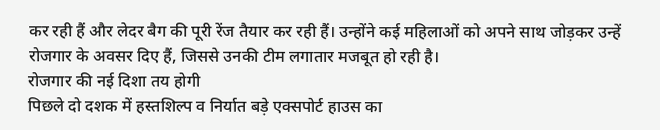कर रही हैं और लेदर बैग की पूरी रेंज तैयार कर रही हैं। उन्होंने कई महिलाओं को अपने साथ जोड़कर उन्हें रोजगार के अवसर दिए हैं, जिससे उनकी टीम लगातार मजबूत हो रही है।
रोजगार की नई दिशा तय होगी
पिछले दो दशक में हस्तशिल्प व निर्यात बड़े एक्सपोर्ट हाउस का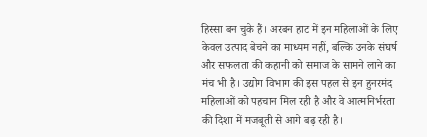हिस्सा बन चुके हैं। अरबन हाट में इन महिलाओं के लिए केवल उत्पाद बेचने का माध्यम नहीं, बल्कि उनके संघर्ष और सफलता की कहानी को समाज के सामने लाने का मंच भी है। उद्योग विभाग की इस पहल से इन हुनरमंद महिलाओं को पहचान मिल रही है और वे आत्मनिर्भरता की दिशा में मजबूती से आगे बढ़ रही है।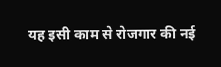यह इसी काम से रोजगार की नई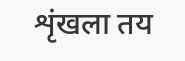शृंखला तय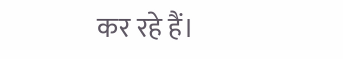कर रहे हैं।